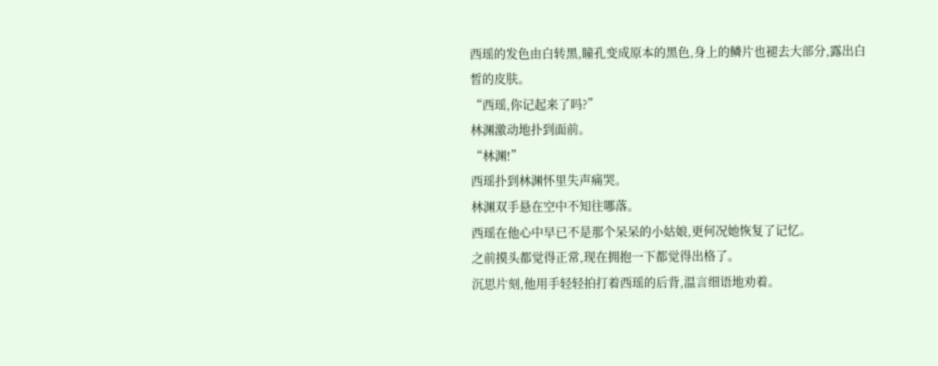西瑶的发色由白转黑,瞳孔变成原本的黑色,身上的鳞片也褪去大部分,露出白皙的皮肤。
“西瑶,你记起来了吗?”
林渊激动地扑到面前。
“林渊!”
西瑶扑到林渊怀里失声痛哭。
林渊双手悬在空中不知往哪落。
西瑶在他心中早已不是那个呆呆的小姑娘,更何况她恢复了记忆。
之前摸头都觉得正常,现在拥抱一下都觉得出格了。
沉思片刻,他用手轻轻拍打着西瑶的后背,温言细语地劝着。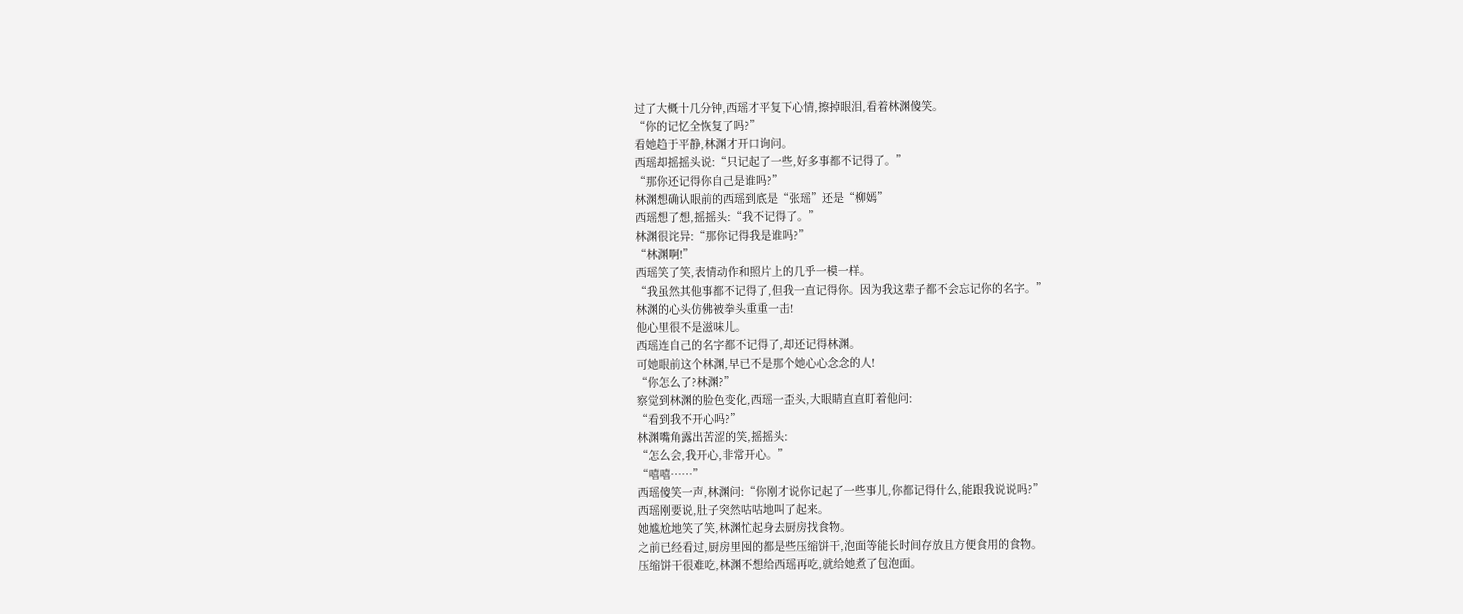过了大概十几分钟,西瑶才平复下心情,擦掉眼泪,看着林渊傻笑。
“你的记忆全恢复了吗?”
看她趋于平静,林渊才开口询问。
西瑶却摇摇头说:“只记起了一些,好多事都不记得了。”
“那你还记得你自己是谁吗?”
林渊想确认眼前的西瑶到底是“张瑶”还是“柳嫣”
西瑶想了想,摇摇头:“我不记得了。”
林渊很诧异:“那你记得我是谁吗?”
“林渊啊!”
西瑶笑了笑,表情动作和照片上的几乎一模一样。
“我虽然其他事都不记得了,但我一直记得你。因为我这辈子都不会忘记你的名字。”
林渊的心头仿佛被拳头重重一击!
他心里很不是滋味儿。
西瑶连自己的名字都不记得了,却还记得林渊。
可她眼前这个林渊,早已不是那个她心心念念的人!
“你怎么了?林渊?”
察觉到林渊的脸色变化,西瑶一歪头,大眼睛直直盯着他问:
“看到我不开心吗?”
林渊嘴角露出苦涩的笑,摇摇头:
“怎么会,我开心,非常开心。”
“嘻嘻……”
西瑶傻笑一声,林渊问:“你刚才说你记起了一些事儿,你都记得什么,能跟我说说吗?”
西瑶刚要说,肚子突然咕咕地叫了起来。
她尴尬地笑了笑,林渊忙起身去厨房找食物。
之前已经看过,厨房里囤的都是些压缩饼干,泡面等能长时间存放且方便食用的食物。
压缩饼干很难吃,林渊不想给西瑶再吃,就给她煮了包泡面。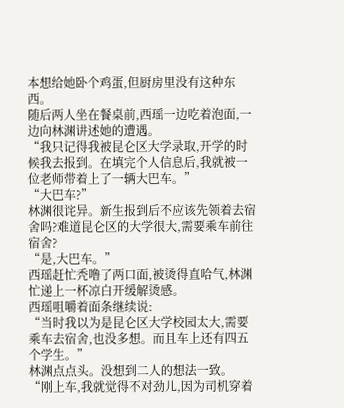本想给她卧个鸡蛋,但厨房里没有这种东西。
随后两人坐在餐桌前,西瑶一边吃着泡面,一边向林渊讲述她的遭遇。
“我只记得我被昆仑区大学录取,开学的时候我去报到。在填完个人信息后,我就被一位老师带着上了一辆大巴车。”
“大巴车?”
林渊很诧异。新生报到后不应该先领着去宿舍吗?难道昆仑区的大学很大,需要乘车前往宿舍?
“是,大巴车。”
西瑶赶忙秃噜了两口面,被烫得直哈气,林渊忙递上一杯凉白开缓解烫感。
西瑶咀嚼着面条继续说:
“当时我以为是昆仑区大学校园太大,需要乘车去宿舍,也没多想。而且车上还有四五个学生。”
林渊点点头。没想到二人的想法一致。
“刚上车,我就觉得不对劲儿,因为司机穿着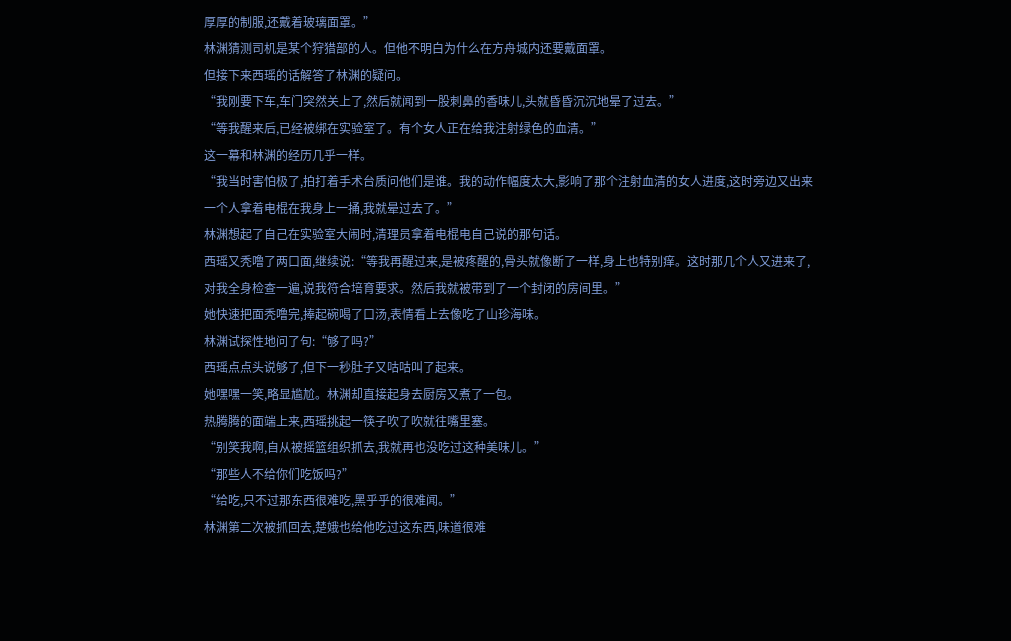厚厚的制服,还戴着玻璃面罩。”
林渊猜测司机是某个狩猎部的人。但他不明白为什么在方舟城内还要戴面罩。
但接下来西瑶的话解答了林渊的疑问。
“我刚要下车,车门突然关上了,然后就闻到一股刺鼻的香味儿,头就昏昏沉沉地晕了过去。”
“等我醒来后,已经被绑在实验室了。有个女人正在给我注射绿色的血清。”
这一幕和林渊的经历几乎一样。
“我当时害怕极了,拍打着手术台质问他们是谁。我的动作幅度太大,影响了那个注射血清的女人进度,这时旁边又出来一个人拿着电棍在我身上一捅,我就晕过去了。”
林渊想起了自己在实验室大闹时,清理员拿着电棍电自己说的那句话。
西瑶又秃噜了两口面,继续说:“等我再醒过来,是被疼醒的,骨头就像断了一样,身上也特别痒。这时那几个人又进来了,对我全身检查一遍,说我符合培育要求。然后我就被带到了一个封闭的房间里。”
她快速把面秃噜完,捧起碗喝了口汤,表情看上去像吃了山珍海味。
林渊试探性地问了句:“够了吗?”
西瑶点点头说够了,但下一秒肚子又咕咕叫了起来。
她嘿嘿一笑,略显尴尬。林渊却直接起身去厨房又煮了一包。
热腾腾的面端上来,西瑶挑起一筷子吹了吹就往嘴里塞。
“别笑我啊,自从被摇篮组织抓去,我就再也没吃过这种美味儿。”
“那些人不给你们吃饭吗?”
“给吃,只不过那东西很难吃,黑乎乎的很难闻。”
林渊第二次被抓回去,楚娥也给他吃过这东西,味道很难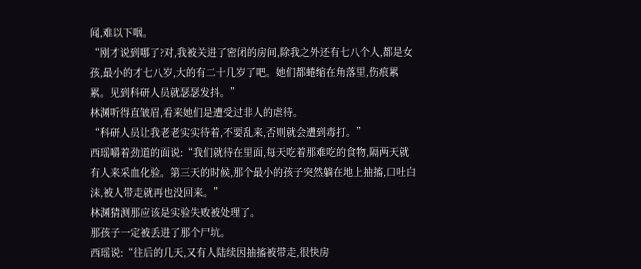闻,难以下咽。
“刚才说到哪了?对,我被关进了密闭的房间,除我之外还有七八个人,都是女孩,最小的才七八岁,大的有二十几岁了吧。她们都蜷缩在角落里,伤痕累累。见到科研人员就瑟瑟发抖。”
林渊听得直皱眉,看来她们是遭受过非人的虐待。
“科研人员让我老老实实待着,不要乱来,否则就会遭到毒打。”
西瑶嚼着劲道的面说:“我们就待在里面,每天吃着那难吃的食物,隔两天就有人来采血化验。第三天的时候,那个最小的孩子突然躺在地上抽搐,口吐白沫,被人带走就再也没回来。”
林渊猜测那应该是实验失败被处理了。
那孩子一定被丢进了那个尸坑。
西瑶说:“往后的几天,又有人陆续因抽搐被带走,很快房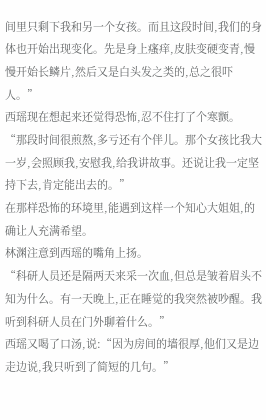间里只剩下我和另一个女孩。而且这段时间,我们的身体也开始出现变化。先是身上瘙痒,皮肤变硬变青,慢慢开始长鳞片,然后又是白头发之类的,总之很吓人。”
西瑶现在想起来还觉得恐怖,忍不住打了个寒颤。
“那段时间很煎熬,多亏还有个伴儿。那个女孩比我大一岁,会照顾我,安慰我,给我讲故事。还说让我一定坚持下去,肯定能出去的。”
在那样恐怖的环境里,能遇到这样一个知心大姐姐,的确让人充满希望。
林渊注意到西瑶的嘴角上扬。
“科研人员还是隔两天来采一次血,但总是皱着眉头不知为什么。有一天晚上,正在睡觉的我突然被吵醒。我听到科研人员在门外聊着什么。”
西瑶又喝了口汤,说:“因为房间的墙很厚,他们又是边走边说,我只听到了简短的几句。”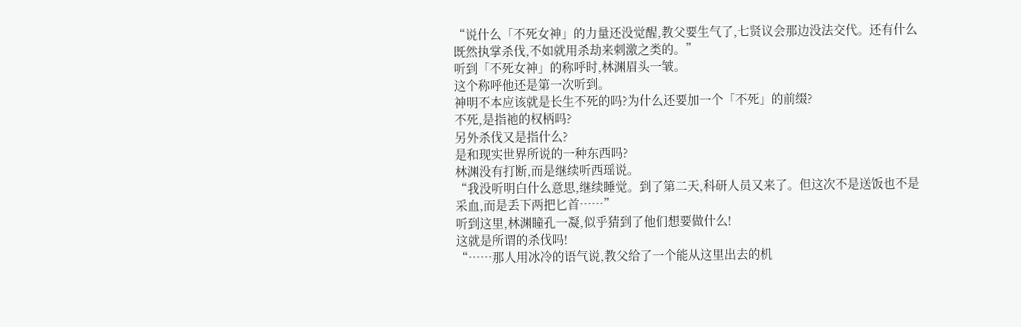“说什么「不死女神」的力量还没觉醒,教父要生气了,七贤议会那边没法交代。还有什么既然执掌杀伐,不如就用杀劫来刺激之类的。”
听到「不死女神」的称呼时,林渊眉头一皱。
这个称呼他还是第一次听到。
神明不本应该就是长生不死的吗?为什么还要加一个「不死」的前缀?
不死,是指祂的权柄吗?
另外杀伐又是指什么?
是和现实世界所说的一种东西吗?
林渊没有打断,而是继续听西瑶说。
“我没听明白什么意思,继续睡觉。到了第二天,科研人员又来了。但这次不是送饭也不是采血,而是丢下两把匕首……”
听到这里,林渊瞳孔一凝,似乎猜到了他们想要做什么!
这就是所谓的杀伐吗!
“……那人用冰冷的语气说,教父给了一个能从这里出去的机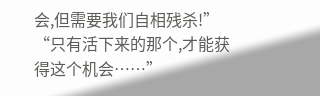会,但需要我们自相残杀!”
“只有活下来的那个,才能获得这个机会……”